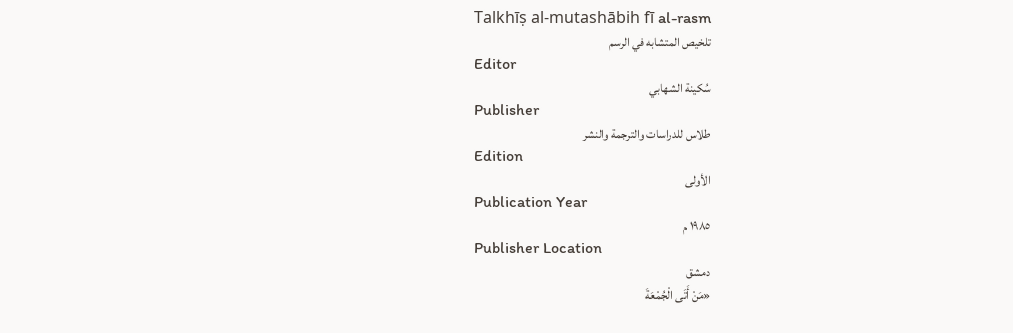Talkhīṣ al-mutashābih fī al-rasm
تلخيص المتشابه في الرسم
Editor
سُكينة الشهابي
Publisher
طلاس للدراسات والترجمة والنشر
Edition
الأولى
Publication Year
١٩٨٥ م
Publisher Location
دمشق
«مَنْ أَتَى الْجُمْعَةَ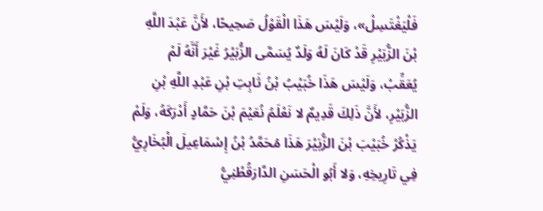فَلْيَغْتَسِلْ»، وَلَيْسَ هَذَا الْقَوْلُ صَحِيحًا، لأَنَّ عَبْدَ اللَّهِ بْنَ الزُّبَيْرِ قَدْ كَانَ لَهُ وَلَدٌ يُسَمَّى الزُّبَيْرُ غَيْرَ أَنَّهُ لَمْ يُعَقِّبْ، وَلَيْسَ هَذَا خُبَيْبُ بْنُ ثَابِتِ بْنِ عَبْدِ اللَّهِ بْنِ الزُّبَيْرِ، لأَنَّ ذَلِكَ قَدِيمٌ لا نَعْلَمُ نُعَيْمَ بْنَ حَمَّادٍ أَدْرَكَهُ، وَلَمْ يَذْكُرْ خُبَيْبَ بْنَ الزُّبَيْرَ هَذَا مُحَمَّدُ بْنُ إِسْمَاعِيلَ الْبُخَارِيُّ فِي تَارِيخِهِ، وَلا أَبُو الْحَسَنِ الدَّارَقُطْنِيُّ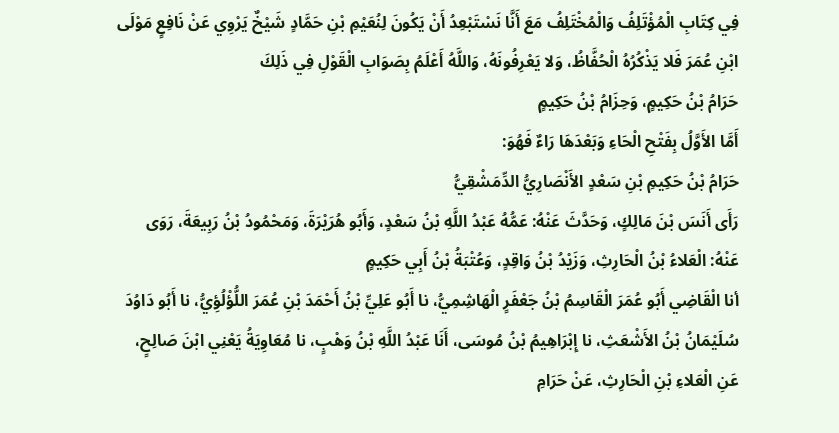فِي كِتَابِ الْمُؤْتَلِفُ وَالْمُخْتَلِفُ مَعَ أَنَّا نَسْتَبْعِدُ أَنْ يَكُونَ لِنُعَيْمِ بْنِ حَمَّادٍ شَيْخٌ يَرْوِي عَنْ نَافِعٍ مَوْلَى ابْنِ عُمَرَ فَلا يَذْكُرُهُ الْحُفَّاظُ، وَلا يَعْرِفُونَهُ، وَاللَّهُ أَعْلَمُ بِصَوَابِ الْقَوْلِ فِي ذَلِكَ
حَرَامُ بْنُ حَكِيمٍ، وَحِزَامُ بْنُ حَكِيمٍ
أَمَّا الأَوَّلُ بِفَتْحِ الْحَاءِ وَبَعْدَهَا رَاءٌ فَهُوَ:
حَرَامُ بْنُ حَكِيمِ بْنِ سَعْدٍ الأَنْصَارِيُّ الدِّمَشْقِيُّ
رَأَى أَنَسَ بْنَ مَالِكٍ، وَحَدَّثَ عَنْهُ: عَمُّهُ عَبْدُ اللَّهِ بْنُ سَعْدٍ، وَأَبُو هُرَيْرَةَ، وَمَحْمُودُ بْنُ رَبِيعَةَ، رَوَى عَنْهُ: الْعَلاءُ بْنُ الْحَارِثِ، وَزَيْدُ بْنُ وَاقِدٍ، وَعُتْبَةُ بْنُ أَبِي حَكِيمٍ
أنا الْقَاضِي أَبُو عُمَرَ الْقَاسِمُ بْنُ جَعْفَرٍ الْهَاشِمِيُّ، نا أَبُو عَلِيِّ بْنُ أَحْمَدَ بْنِ عُمَرَ اللُّؤْلُؤِيُّ، نا أَبُو دَاوُدَ سُلَيْمَانُ بْنُ الأَشْعَثِ، نا إِبْرَاهِيمُ بْنُ مُوسَى، أَنَا عَبْدُ اللَّهِ بْنُ وَهْبٍ، نا مُعَاوِيَةُ يَعْنِي ابْنَ صَالِحٍ، عَنِ الْعَلاءِ بْنِ الْحَارِثِ، عَنْ حَرَامِ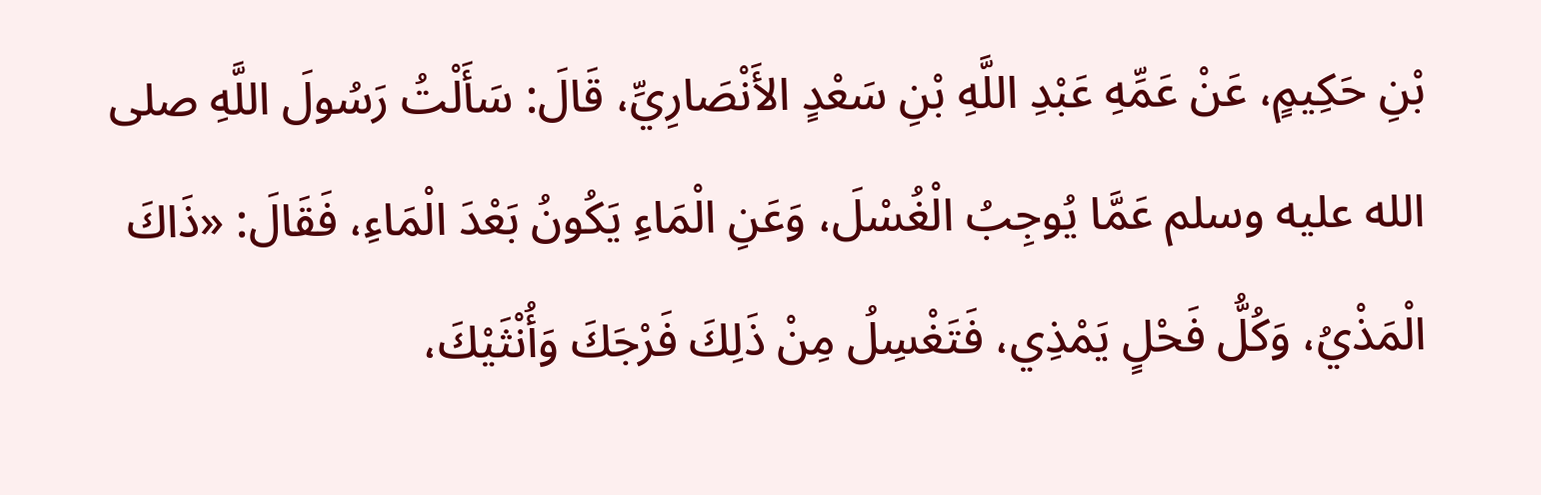بْنِ حَكِيمٍ، عَنْ عَمِّهِ عَبْدِ اللَّهِ بْنِ سَعْدٍ الأَنْصَارِيِّ، قَالَ: سَأَلْتُ رَسُولَ اللَّهِ صلى الله عليه وسلم عَمَّا يُوجِبُ الْغُسْلَ، وَعَنِ الْمَاءِ يَكُونُ بَعْدَ الْمَاءِ، فَقَالَ: «ذَاكَ الْمَذْيُ، وَكُلُّ فَحْلٍ يَمْذِي، فَتَغْسِلُ مِنْ ذَلِكَ فَرْجَكَ وَأُنْثَيْكَ،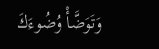وَتَوَضَّأْ وُضُوءَكَ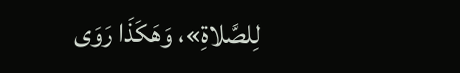لِلصَّلاةِ»، وَهَكَذَا رَوَى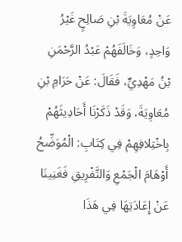عَنْ مُعَاوِيَةَ بْنِ صَالِحٍ غَيْرُ وَاحِدٍ، وَخَالَفَهُمْ عَبْدُ الرَّحْمَنِ بْنُ مَهْدِيٍّ، فَقَالَ: عَنْ حَرَامِ بْنِ مُعَاوِيَةَ، وَقَدْ ذَكَرْنَا أَحَادِيثَهُمْ بِاخْتِلافِهِمْ فِي كِتَابِ: الْمُوَضِّحُ أَوْهَامَ الْجَمْعِ وَالتَّفْرِيقِ فَغَنِينَا عَنْ إِعَادَتِهَا فِي هَذَا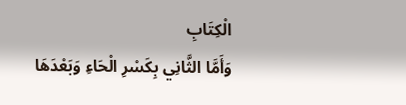الْكِتَابِ
وَأَمَّا الثَّانِي بِكَسْرِ الْحَاءِ وَبَعْدَهَا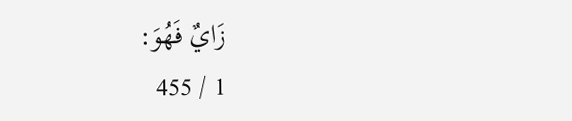زَايٌ فَهُوَ:
1 / 455